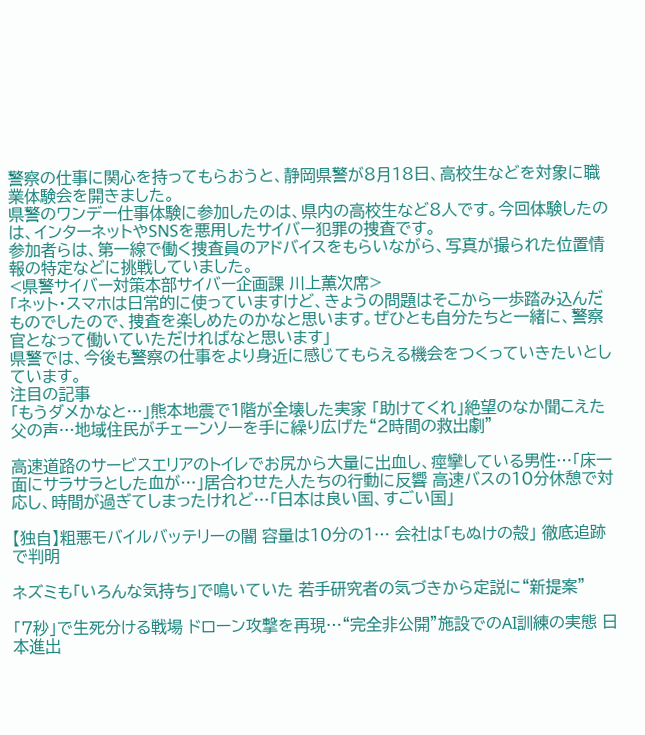警察の仕事に関心を持ってもらおうと、静岡県警が8月18日、高校生などを対象に職業体験会を開きました。
県警のワンデー仕事体験に参加したのは、県内の高校生など8人です。今回体験したのは、インターネットやSNSを悪用したサイバー犯罪の捜査です。
参加者らは、第一線で働く捜査員のアドバイスをもらいながら、写真が撮られた位置情報の特定などに挑戦していました。
<県警サイバー対策本部サイバー企画課 川上薫次席>
「ネット・スマホは日常的に使っていますけど、きょうの問題はそこから一歩踏み込んだものでしたので、捜査を楽しめたのかなと思います。ぜひとも自分たちと一緒に、警察官となって働いていただければなと思います」
県警では、今後も警察の仕事をより身近に感じてもらえる機会をつくっていきたいとしています。
注目の記事
「もうダメかなと…」熊本地震で1階が全壊した実家 「助けてくれ」絶望のなか聞こえた父の声…地域住民がチェーンソーを手に繰り広げた“2時間の救出劇”

高速道路のサービスエリアのトイレでお尻から大量に出血し、痙攣している男性…「床一面にサラサラとした血が…」居合わせた人たちの行動に反響 高速バスの10分休憩で対応し、時間が過ぎてしまったけれど…「日本は良い国、すごい国」

【独自】粗悪モバイルバッテリーの闇 容量は10分の1… 会社は「もぬけの殻」 徹底追跡で判明

ネズミも「いろんな気持ち」で鳴いていた 若手研究者の気づきから定説に“新提案”

「7秒」で生死分ける戦場 ドローン攻撃を再現…“完全非公開”施設でのAI訓練の実態 日本進出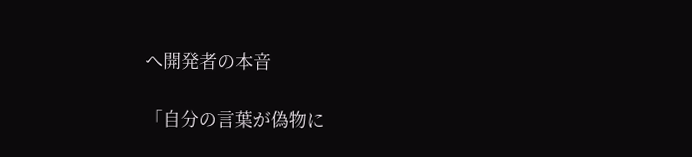へ開発者の本音

「自分の言葉が偽物に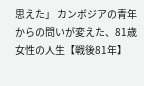思えた」 カンボジアの青年からの問いが変えた、81歳女性の人生【戦後81年】